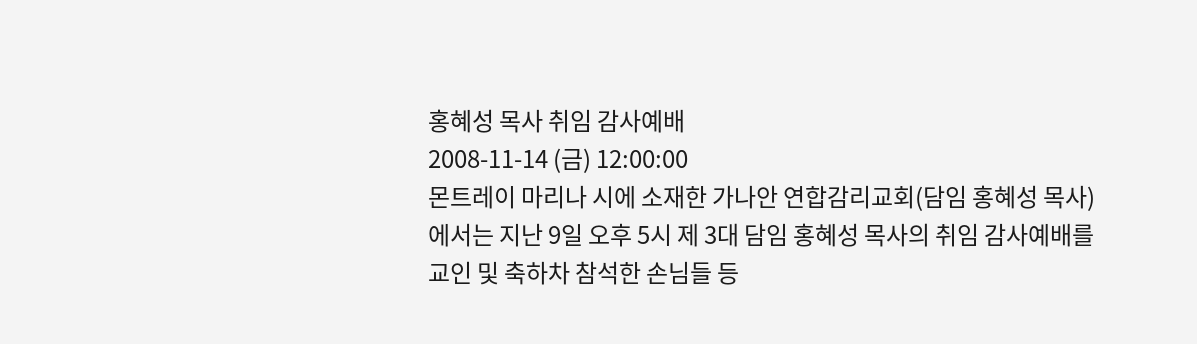홍혜성 목사 취임 감사예배
2008-11-14 (금) 12:00:00
몬트레이 마리나 시에 소재한 가나안 연합감리교회(담임 홍혜성 목사)에서는 지난 9일 오후 5시 제 3대 담임 홍혜성 목사의 취임 감사예배를 교인 및 축하차 참석한 손님들 등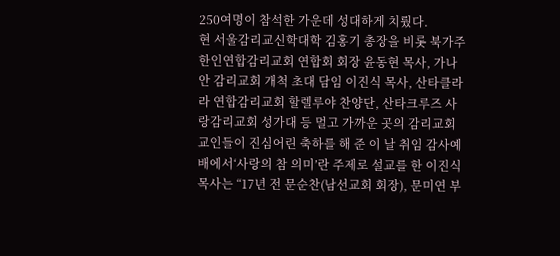250여명이 참석한 가운데 성대하게 치뤘다.
현 서울감리교신학대학 김홍기 총장을 비롯 북가주 한인연합감리교회 연합회 회장 윤동현 목사, 가나안 감리교회 개척 초대 담임 이진식 목사, 산타클라라 연합감리교회 할렐루야 찬양단, 산타크루즈 사랑감리교회 성가대 등 멀고 가까운 곳의 감리교회 교인들이 진심어린 축하를 해 준 이 날 취임 감사예배에서‘사랑의 참 의미’란 주제로 설교를 한 이진식 목사는 “17년 전 문순찬(남선교회 회장), 문미연 부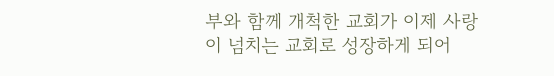부와 함께 개척한 교회가 이제 사랑이 넘치는 교회로 성장하게 되어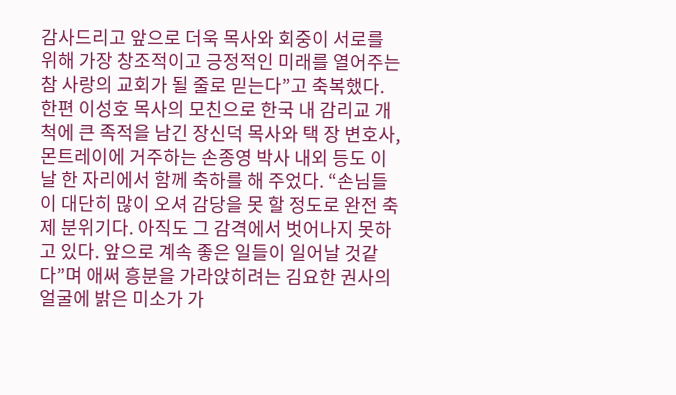감사드리고 앞으로 더욱 목사와 회중이 서로를 위해 가장 창조적이고 긍정적인 미래를 열어주는 참 사랑의 교회가 될 줄로 믿는다”고 축복했다.
한편 이성호 목사의 모친으로 한국 내 감리교 개척에 큰 족적을 남긴 장신덕 목사와 택 장 변호사, 몬트레이에 거주하는 손종영 박사 내외 등도 이 날 한 자리에서 함께 축하를 해 주었다. “손님들이 대단히 많이 오셔 감당을 못 할 정도로 완전 축제 분위기다. 아직도 그 감격에서 벗어나지 못하고 있다. 앞으로 계속 좋은 일들이 일어날 것같다”며 애써 흥분을 가라앉히려는 김요한 권사의 얼굴에 밝은 미소가 가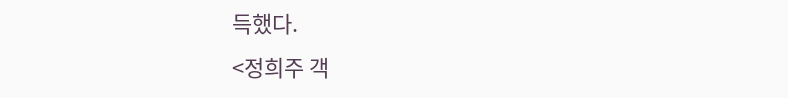득했다.
<정희주 객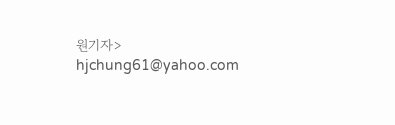원기자> hjchung61@yahoo.com